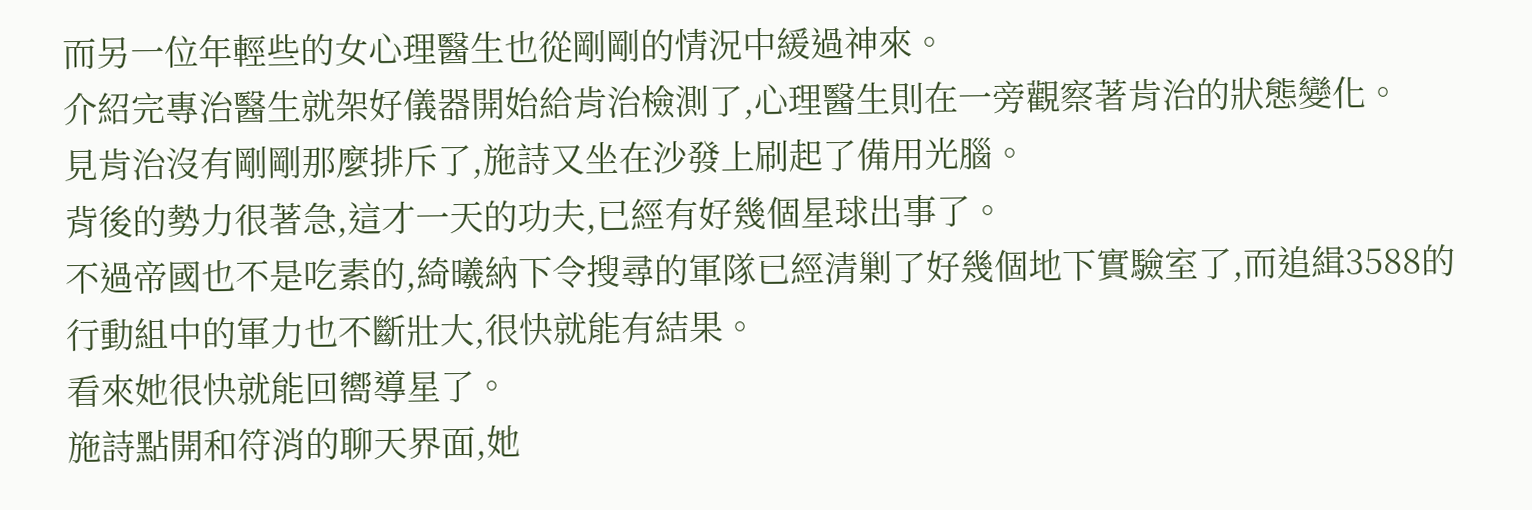而另一位年輕些的女心理醫生也從剛剛的情況中緩過神來。
介紹完專治醫生就架好儀器開始給肯治檢測了,心理醫生則在一旁觀察著肯治的狀態變化。
見肯治沒有剛剛那麼排斥了,施詩又坐在沙發上刷起了備用光腦。
背後的勢力很著急,這才一天的功夫,已經有好幾個星球出事了。
不過帝國也不是吃素的,綺曦納下令搜尋的軍隊已經清剿了好幾個地下實驗室了,而追緝3588的行動組中的軍力也不斷壯大,很快就能有結果。
看來她很快就能回嚮導星了。
施詩點開和符消的聊天界面,她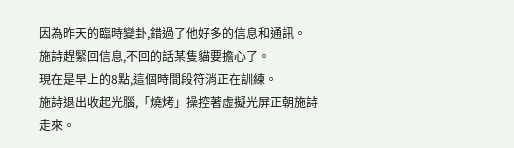因為昨天的臨時變卦,錯過了他好多的信息和通訊。
施詩趕緊回信息,不回的話某隻貓要擔心了。
現在是早上的8點,這個時間段符消正在訓練。
施詩退出收起光腦,「燒烤」操控著虛擬光屏正朝施詩走來。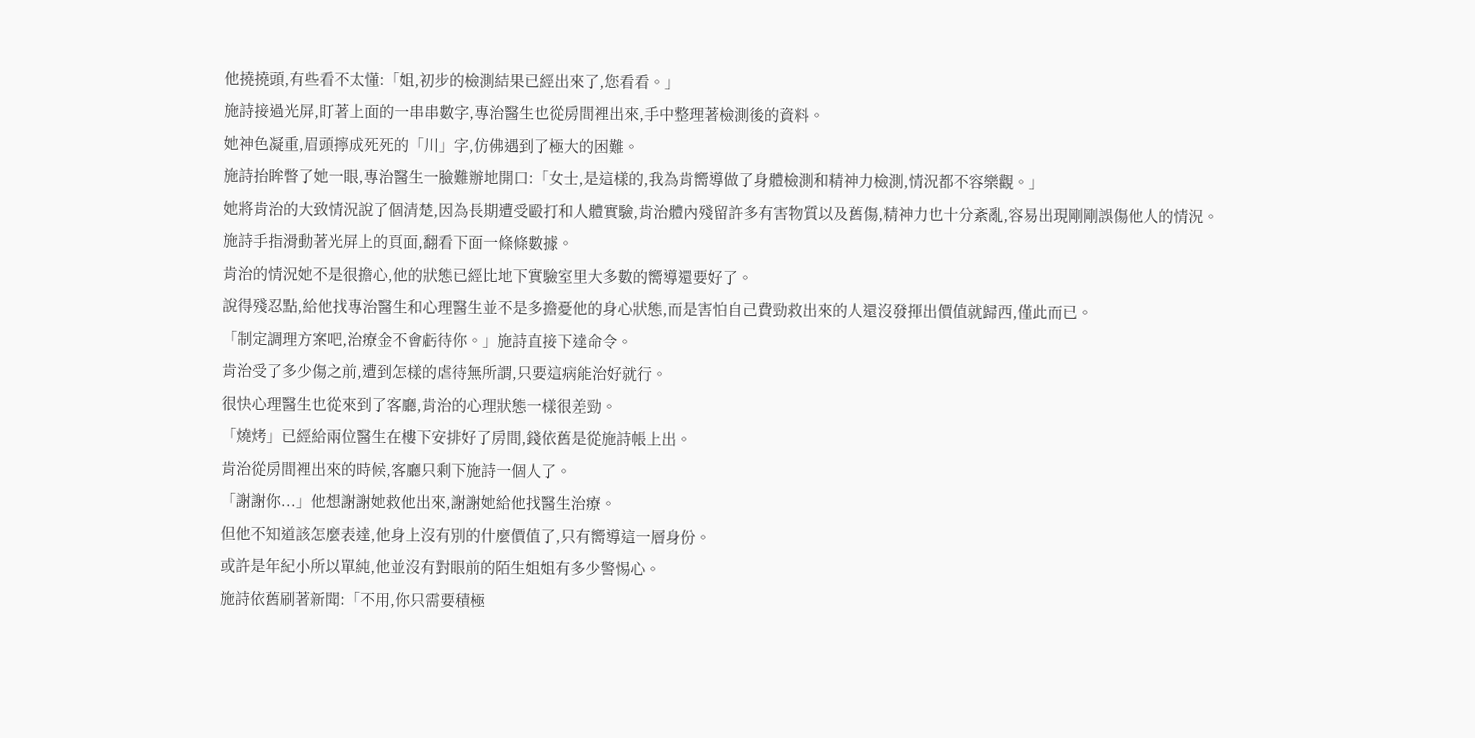他撓撓頭,有些看不太懂:「姐,初步的檢測結果已經出來了,您看看。」
施詩接過光屏,盯著上面的一串串數字,專治醫生也從房間裡出來,手中整理著檢測後的資料。
她神色凝重,眉頭擰成死死的「川」字,仿佛遇到了極大的困難。
施詩抬眸瞥了她一眼,專治醫生一臉難辦地開口:「女士,是這樣的,我為肯嚮導做了身體檢測和精神力檢測,情況都不容樂觀。」
她將肯治的大致情況說了個清楚,因為長期遭受毆打和人體實驗,肯治體內殘留許多有害物質以及舊傷,精神力也十分紊亂,容易出現剛剛誤傷他人的情況。
施詩手指滑動著光屏上的頁面,翻看下面一條條數據。
肯治的情況她不是很擔心,他的狀態已經比地下實驗室里大多數的嚮導還要好了。
說得殘忍點,給他找專治醫生和心理醫生並不是多擔憂他的身心狀態,而是害怕自己費勁救出來的人還沒發揮出價值就歸西,僅此而已。
「制定調理方案吧,治療金不會虧待你。」施詩直接下達命令。
肯治受了多少傷之前,遭到怎樣的虐待無所謂,只要這病能治好就行。
很快心理醫生也從來到了客廳,肯治的心理狀態一樣很差勁。
「燒烤」已經給兩位醫生在樓下安排好了房間,錢依舊是從施詩帳上出。
肯治從房間裡出來的時候,客廳只剩下施詩一個人了。
「謝謝你...」他想謝謝她救他出來,謝謝她給他找醫生治療。
但他不知道該怎麼表達,他身上沒有別的什麼價值了,只有嚮導這一層身份。
或許是年紀小所以單純,他並沒有對眼前的陌生姐姐有多少警惕心。
施詩依舊刷著新聞:「不用,你只需要積極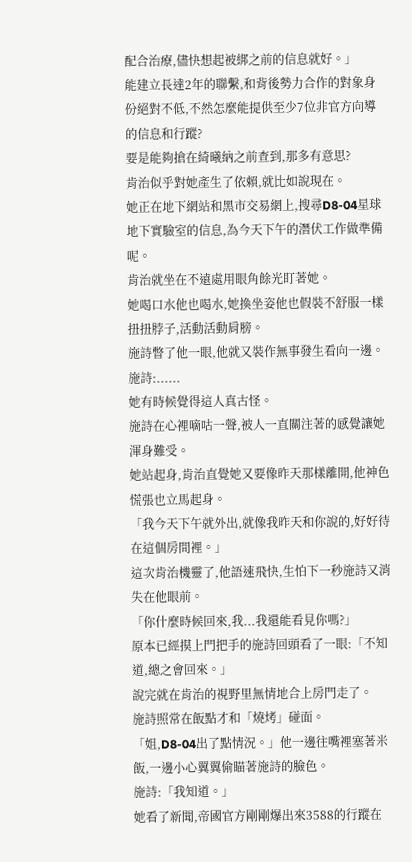配合治療,儘快想起被綁之前的信息就好。」
能建立長達2年的聯繫,和背後勢力合作的對象身份絕對不低,不然怎麼能提供至少7位非官方向導的信息和行蹤?
要是能夠搶在綺曦納之前查到,那多有意思?
肯治似乎對她產生了依賴,就比如說現在。
她正在地下網站和黑市交易網上,搜尋D8-04星球地下實驗室的信息,為今天下午的潛伏工作做準備呢。
肯治就坐在不遠處用眼角餘光盯著她。
她喝口水他也喝水,她換坐姿他也假裝不舒服一樣扭扭脖子,活動活動肩膀。
施詩瞥了他一眼,他就又裝作無事發生看向一邊。
施詩:......
她有時候覺得這人真古怪。
施詩在心裡嘀咕一聲,被人一直關注著的感覺讓她渾身難受。
她站起身,肯治直覺她又要像昨天那樣離開,他神色慌張也立馬起身。
「我今天下午就外出,就像我昨天和你說的,好好待在這個房間裡。」
這次肯治機靈了,他語速飛快,生怕下一秒施詩又消失在他眼前。
「你什麼時候回來,我...我還能看見你嗎?」
原本已經摸上門把手的施詩回頭看了一眼:「不知道,總之會回來。」
說完就在肯治的視野里無情地合上房門走了。
施詩照常在飯點才和「燒烤」碰面。
「姐,D8-04出了點情況。」他一邊往嘴裡塞著米飯,一邊小心翼翼偷瞄著施詩的臉色。
施詩:「我知道。」
她看了新聞,帝國官方剛剛爆出來3588的行蹤在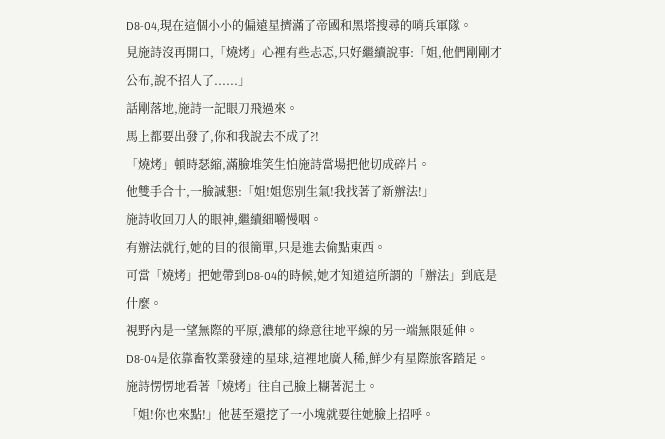D8-04,現在這個小小的偏遠星擠滿了帝國和黑塔搜尋的哨兵軍隊。
見施詩沒再開口,「燒烤」心裡有些忐忑,只好繼續說事:「姐,他們剛剛才公布,說不招人了......」
話剛落地,施詩一記眼刀飛過來。
馬上都要出發了,你和我說去不成了?!
「燒烤」頓時瑟縮,滿臉堆笑生怕施詩當場把他切成碎片。
他雙手合十,一臉誠懇:「姐!姐您別生氣!我找著了新辦法!」
施詩收回刀人的眼神,繼續細嚼慢咽。
有辦法就行,她的目的很簡單,只是進去偷點東西。
可當「燒烤」把她帶到D8-04的時候,她才知道這所謂的「辦法」到底是什麼。
視野內是一望無際的平原,濃郁的綠意往地平線的另一端無限延伸。
D8-04是依靠畜牧業發達的星球,這裡地廣人稀,鮮少有星際旅客踏足。
施詩愣愣地看著「燒烤」往自己臉上糊著泥土。
「姐!你也來點!」他甚至還挖了一小塊就要往她臉上招呼。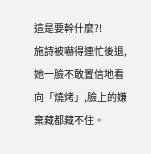這是要幹什麼?!
施詩被嚇得連忙後退,她一臉不敢置信地看向「燒烤」,臉上的嫌棄藏都藏不住。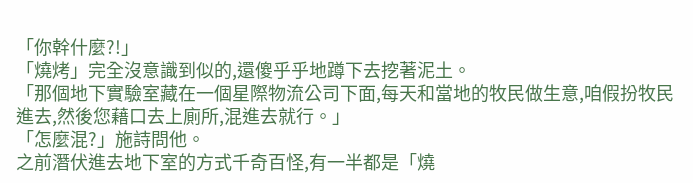「你幹什麼?!」
「燒烤」完全沒意識到似的,還傻乎乎地蹲下去挖著泥土。
「那個地下實驗室藏在一個星際物流公司下面,每天和當地的牧民做生意,咱假扮牧民進去,然後您藉口去上廁所,混進去就行。」
「怎麼混?」施詩問他。
之前潛伏進去地下室的方式千奇百怪,有一半都是「燒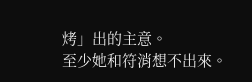烤」出的主意。
至少她和符消想不出來。